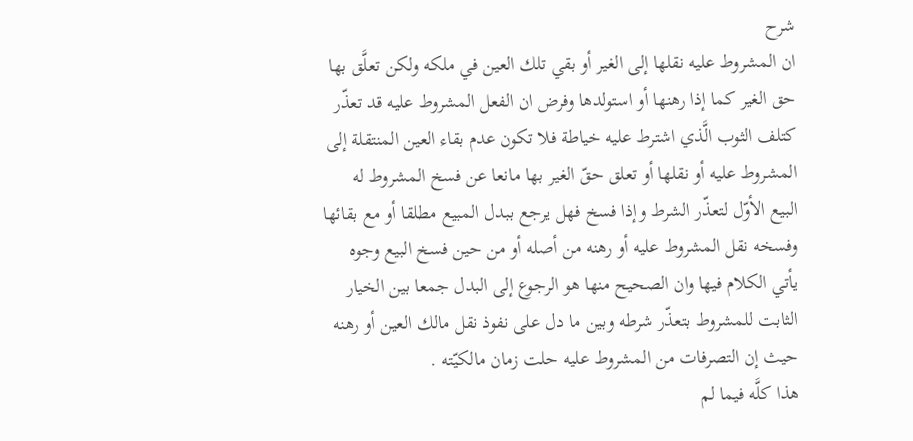شرح
ان المشروط عليه نقلها إلى الغير أو بقي تلك العين في ملكه ولكن تعلَّق بها حق الغير كما إذا رهنها أو استولدها وفرض ان الفعل المشروط عليه قد تعذّر كتلف الثوب الَّذي اشترط عليه خياطة فلا تكون عدم بقاء العين المنتقلة إلى المشروط عليه أو نقلها أو تعلق حقّ الغير بها مانعا عن فسخ المشروط له البيع الأوّل لتعذّر الشرط وإذا فسخ فهل يرجع ببدل المبيع مطلقا أو مع بقائها وفسخه نقل المشروط عليه أو رهنه من أصله أو من حين فسخ البيع وجوه يأتي الكلام فيها وان الصحيح منها هو الرجوع إلى البدل جمعا بين الخيار الثابت للمشروط بتعذّر شرطه وبين ما دل على نفوذ نقل مالك العين أو رهنه حيث إن التصرفات من المشروط عليه حلت زمان مالكيّته .
هذا كلَّه فيما لم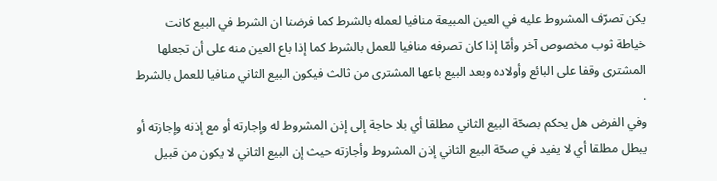يكن تصرّف المشروط عليه في العين المبيعة منافيا لعمله بالشرط كما فرضنا ان الشرط في البيع كانت خياطة ثوب مخصوص آخر وأمّا إذا كان تصرفه منافيا للعمل بالشرط كما إذا باع العين منه على أن تجعلها المشترى وقفا على البائع وأولاده وبعد البيع باعها المشترى من ثالث فيكون البيع الثاني منافيا للعمل بالشرط .
وفي الفرض هل يحكم بصحّة البيع الثاني مطلقا أي بلا حاجة إلى إذن المشروط له وإجارته أو مع إذنه وإجازته أو يبطل مطلقا أي لا يفيد في صحّة البيع الثاني إذن المشروط وأجازته حيث إن البيع الثاني لا يكون من قبيل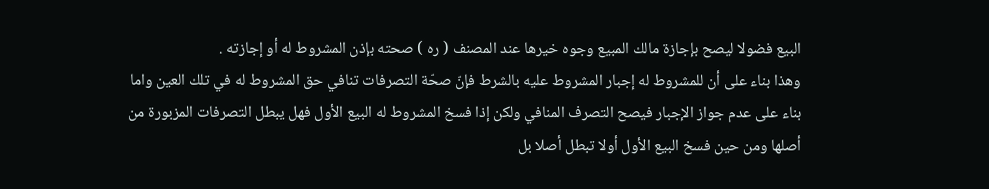البيع فضولا ليصح بإجازة مالك المبيع وجوه خيرها عند المصنف ( ره ) صحته بإذن المشروط له أو إجازته .
وهذا بناء على أن للمشروط له إجبار المشروط عليه بالشرط فإنّ صحّة التصرفات تنافي حق المشروط له في تلك العين واما بناء على عدم جواز الإجبار فيصح التصرف المنافي ولكن إذا فسخ المشروط له البيع الأول فهل يبطل التصرفات المزبورة من أصلها ومن حين فسخ البيع الأول أولا تبطل أصلا بل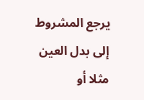يرجع المشروط إلى بدل العين مثلا أو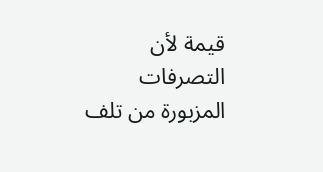قيمة لأن التصرفات المزبورة من تلف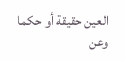العين حقيقة أو حكما وعن